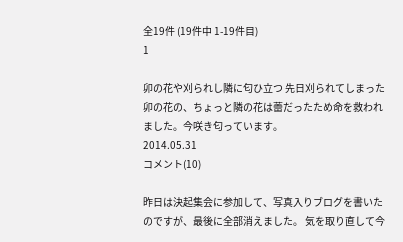全19件 (19件中 1-19件目)
1

卯の花や刈られし隣に匂ひ立つ 先日刈られてしまった卯の花の、ちょっと隣の花は蕾だったため命を救われました。今咲き匂っています。
2014.05.31
コメント(10)

昨日は決起集会に参加して、写真入りブログを書いたのですが、最後に全部消えました。 気を取り直して今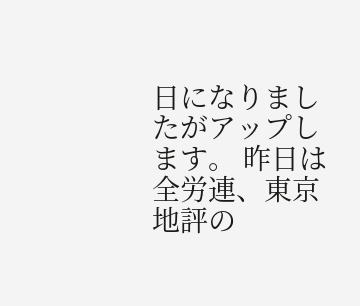日になりましたがアップします。 昨日は全労連、東京地評の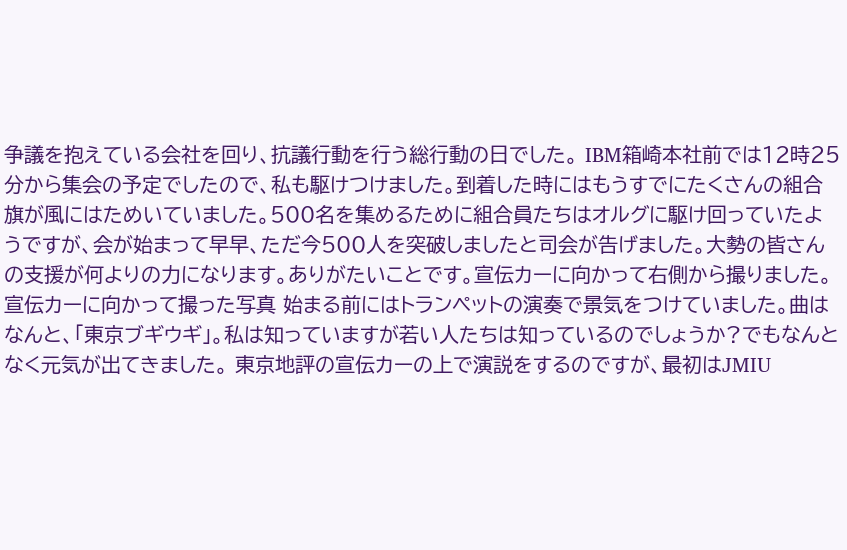争議を抱えている会社を回り、抗議行動を行う総行動の日でした。 IBM箱崎本社前では12時25分から集会の予定でしたので、私も駆けつけました。到着した時にはもうすでにたくさんの組合旗が風にはためいていました。500名を集めるために組合員たちはオルグに駆け回っていたようですが、会が始まって早早、ただ今500人を突破しましたと司会が告げました。大勢の皆さんの支援が何よりの力になります。ありがたいことです。宣伝カーに向かって右側から撮りました。宣伝カーに向かって撮った写真 始まる前にはトランペットの演奏で景気をつけていました。曲はなんと、「東京ブギウギ」。私は知っていますが若い人たちは知っているのでしょうか?でもなんとなく元気が出てきました。 東京地評の宣伝カーの上で演説をするのですが、最初はJMIU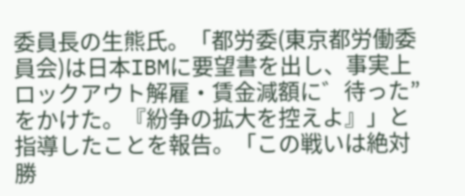委員長の生熊氏。「都労委(東京都労働委員会)は日本IBMに要望書を出し、事実上ロックアウト解雇・賃金減額に゛待った”をかけた。『紛争の拡大を控えよ』」と指導したことを報告。「この戦いは絶対勝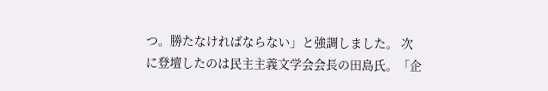つ。勝たなければならない」と強調しました。 次に登壇したのは民主主義文学会会長の田島氏。「企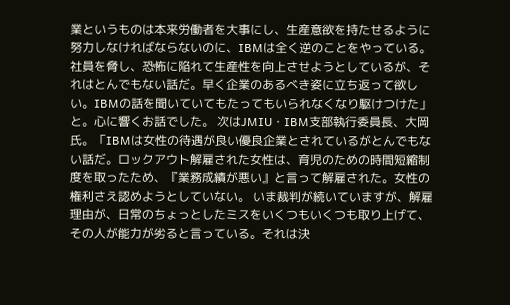業というものは本来労働者を大事にし、生産意欲を持たせるように努力しなければならないのに、IBMは全く逆のことをやっている。社員を脅し、恐怖に陥れて生産性を向上させようとしているが、それはとんでもない話だ。早く企業のあるべき姿に立ち返って欲しい。IBMの話を聞いていてもたってもいられなくなり駆けつけた」と。心に響くお話でした。 次はJMIU・IBM支部執行委員長、大岡氏。「IBMは女性の待遇が良い優良企業とされているがとんでもない話だ。ロックアウト解雇された女性は、育児のための時間短縮制度を取ったため、『業務成績が悪い』と言って解雇された。女性の権利さえ認めようとしていない。 いま裁判が続いていますが、解雇理由が、日常のちょっとしたミスをいくつもいくつも取り上げて、その人が能力が劣ると言っている。それは決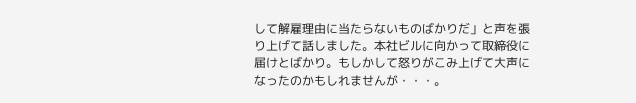して解雇理由に当たらないものばかりだ」と声を張り上げて話しました。本社ビルに向かって取締役に届けとばかり。もしかして怒りがこみ上げて大声になったのかもしれませんが・・・。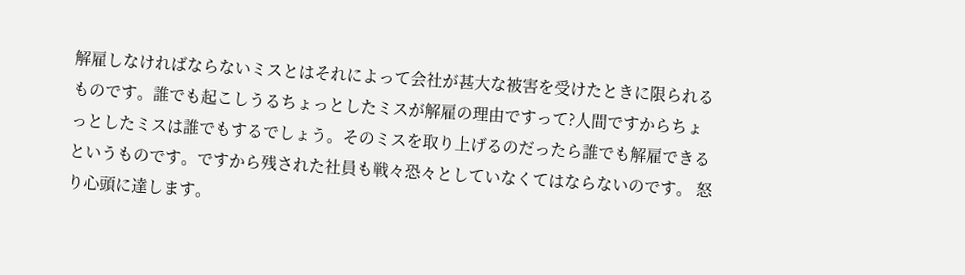解雇しなければならないミスとはそれによって会社が甚大な被害を受けたときに限られるものです。誰でも起こしうるちょっとしたミスが解雇の理由ですって?人間ですからちょっとしたミスは誰でもするでしょう。そのミスを取り上げるのだったら誰でも解雇できるというものです。ですから残された社員も戦々恐々としていなくてはならないのです。 怒り心頭に達します。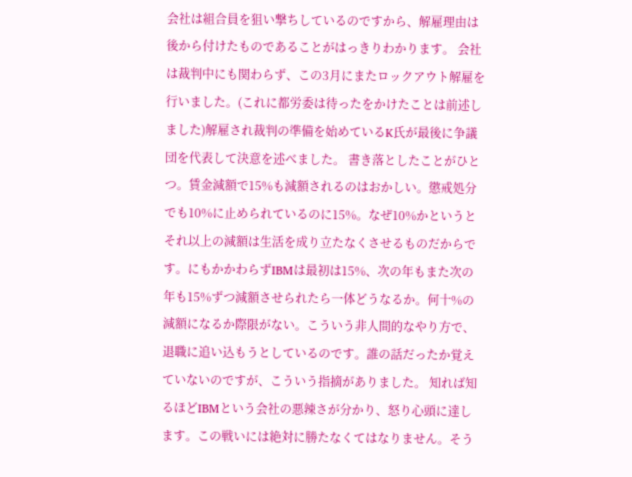会社は組合員を狙い撃ちしているのですから、解雇理由は後から付けたものであることがはっきりわかります。 会社は裁判中にも関わらず、この3月にまたロックアウト解雇を行いました。(これに都労委は待ったをかけたことは前述しました)解雇され裁判の準備を始めているK氏が最後に争議団を代表して決意を述べました。 書き落としたことがひとつ。賃金減額で15%も減額されるのはおかしい。懲戒処分でも10%に止められているのに15%。なぜ10%かというとそれ以上の減額は生活を成り立たなくさせるものだからです。にもかかわらずIBMは最初は15%、次の年もまた次の年も15%ずつ減額させられたら一体どうなるか。何十%の減額になるか際限がない。こういう非人間的なやり方で、退職に追い込もうとしているのです。誰の話だったか覚えていないのですが、こういう指摘がありました。 知れば知るほどIBMという会社の悪辣さが分かり、怒り心頭に達します。この戦いには絶対に勝たなくてはなりません。そう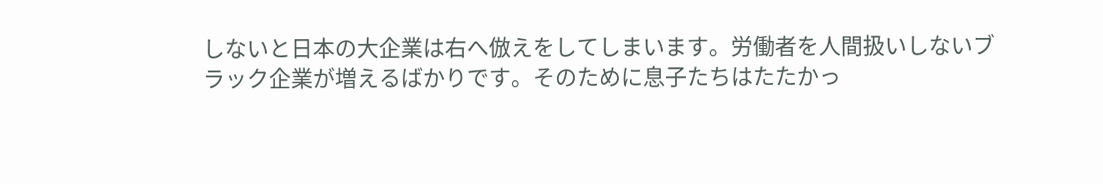しないと日本の大企業は右へ倣えをしてしまいます。労働者を人間扱いしないブラック企業が増えるばかりです。そのために息子たちはたたかっ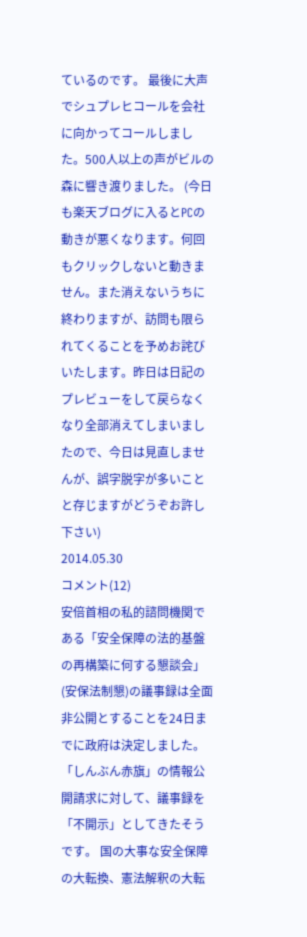ているのです。 最後に大声でシュプレヒコールを会社に向かってコールしました。500人以上の声がビルの森に響き渡りました。 (今日も楽天ブログに入るとPCの動きが悪くなります。何回もクリックしないと動きません。また消えないうちに終わりますが、訪問も限られてくることを予めお詫びいたします。昨日は日記のプレビューをして戻らなくなり全部消えてしまいましたので、今日は見直しませんが、誤字脱字が多いことと存じますがどうぞお許し下さい)
2014.05.30
コメント(12)
安倍首相の私的諮問機関である「安全保障の法的基盤の再構築に何する懇談会」(安保法制懇)の議事録は全面非公開とすることを24日までに政府は決定しました。 「しんぶん赤旗」の情報公開請求に対して、議事録を「不開示」としてきたそうです。 国の大事な安全保障の大転換、憲法解釈の大転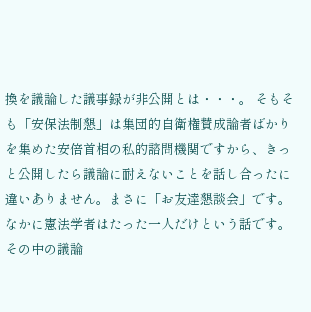換を議論した議事録が非公開とは・・・。 そもそも「安保法制懇」は集団的自衛権賛成論者ばかりを集めた安倍首相の私的諮問機関ですから、きっと公開したら議論に耐えないことを話し合ったに違いありません。まさに「お友達懇談会」です。なかに憲法学者はたった一人だけという話です。 その中の議論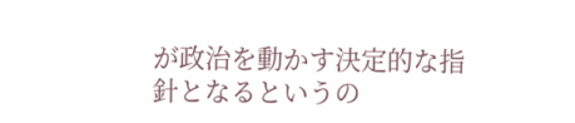が政治を動かす決定的な指針となるというの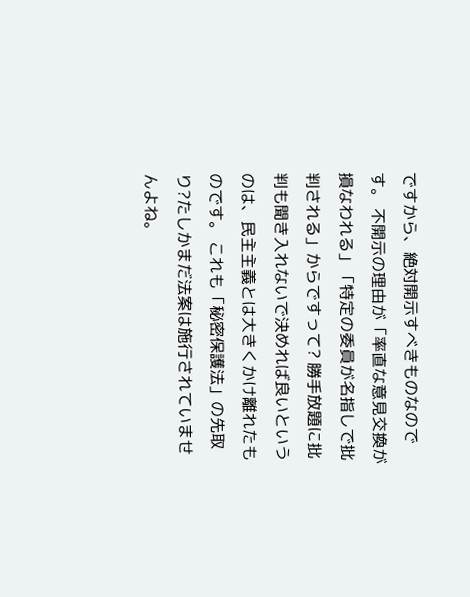ですから、絶対開示すべきものなのです。 不開示の理由が「率直な意見交換が損なわれる」「特定の委員が名指しで批判される」からですって? 勝手放題に批判も聞き入れないで決めれば良いというのは、民主主義とは大きくかけ離れたものです。 これも「秘密保護法」の先取り?たしかまだ法案は施行されていませんよね。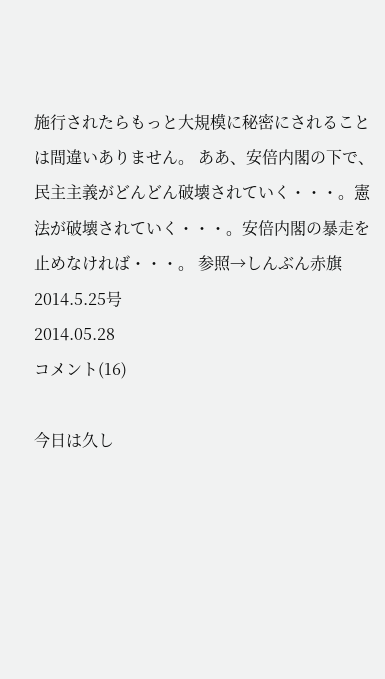施行されたらもっと大規模に秘密にされることは間違いありません。 ああ、安倍内閣の下で、民主主義がどんどん破壊されていく・・・。憲法が破壊されていく・・・。安倍内閣の暴走を止めなければ・・・。 参照→しんぶん赤旗2014.5.25号
2014.05.28
コメント(16)

今日は久し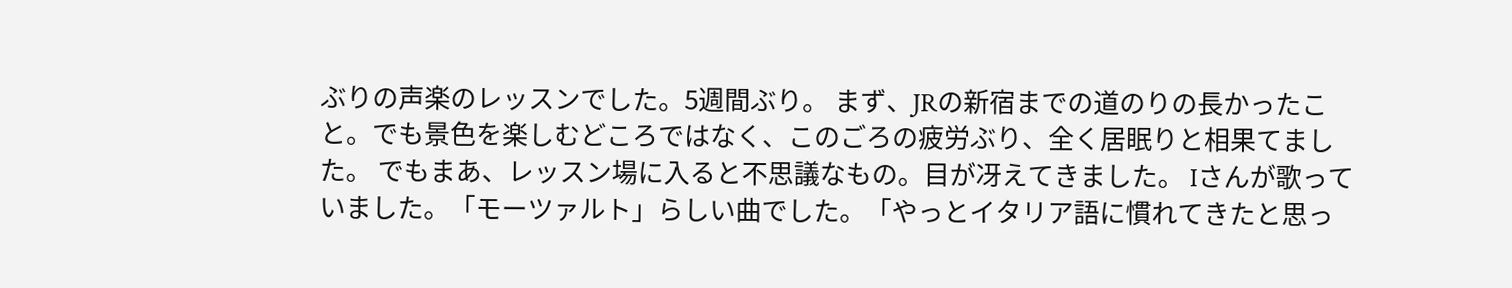ぶりの声楽のレッスンでした。5週間ぶり。 まず、JRの新宿までの道のりの長かったこと。でも景色を楽しむどころではなく、このごろの疲労ぶり、全く居眠りと相果てました。 でもまあ、レッスン場に入ると不思議なもの。目が冴えてきました。 Iさんが歌っていました。「モーツァルト」らしい曲でした。「やっとイタリア語に慣れてきたと思っ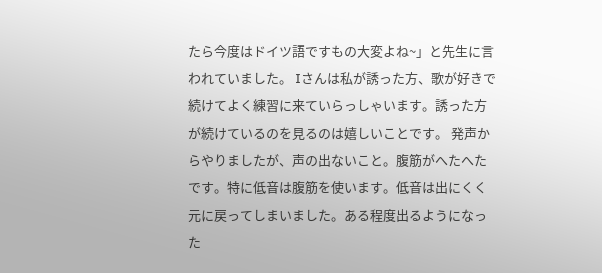たら今度はドイツ語ですもの大変よね~」と先生に言われていました。 Iさんは私が誘った方、歌が好きで続けてよく練習に来ていらっしゃいます。誘った方が続けているのを見るのは嬉しいことです。 発声からやりましたが、声の出ないこと。腹筋がへたへたです。特に低音は腹筋を使います。低音は出にくく元に戻ってしまいました。ある程度出るようになった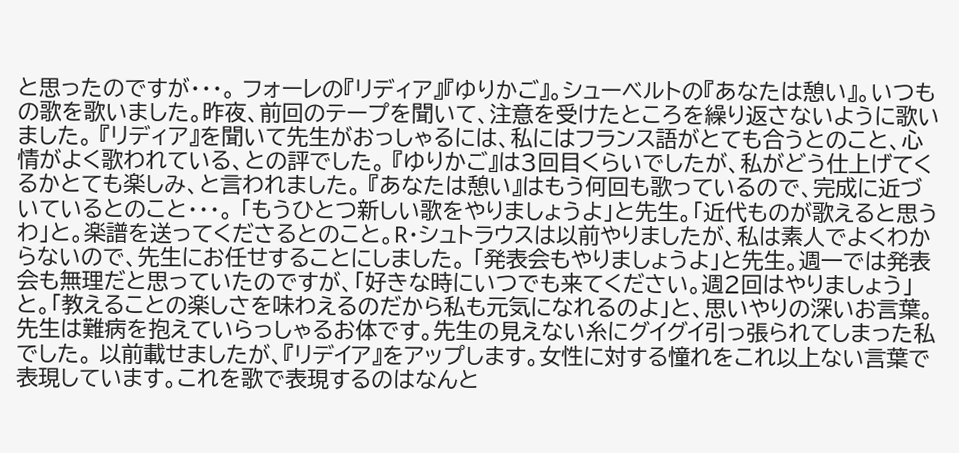と思ったのですが・・・。 フォーレの『リディア』『ゆりかご』。シューベルトの『あなたは憩い』。いつもの歌を歌いました。昨夜、前回のテープを聞いて、注意を受けたところを繰り返さないように歌いました。 『リディア』を聞いて先生がおっしゃるには、私にはフランス語がとても合うとのこと、心情がよく歌われている、との評でした。 『ゆりかご』は3回目くらいでしたが、私がどう仕上げてくるかとても楽しみ、と言われました。 『あなたは憩い』はもう何回も歌っているので、完成に近づいているとのこと・・・。 「もうひとつ新しい歌をやりましょうよ」と先生。「近代ものが歌えると思うわ」と。楽譜を送ってくださるとのこと。R・シュトラウスは以前やりましたが、私は素人でよくわからないので、先生にお任せすることにしました。 「発表会もやりましょうよ」と先生。週一では発表会も無理だと思っていたのですが、「好きな時にいつでも来てください。週2回はやりましょう」と。「教えることの楽しさを味わえるのだから私も元気になれるのよ」と、思いやりの深いお言葉。先生は難病を抱えていらっしゃるお体です。先生の見えない糸にグイグイ引っ張られてしまった私でした。 以前載せましたが、『リデイア』をアップします。女性に対する憧れをこれ以上ない言葉で表現しています。これを歌で表現するのはなんと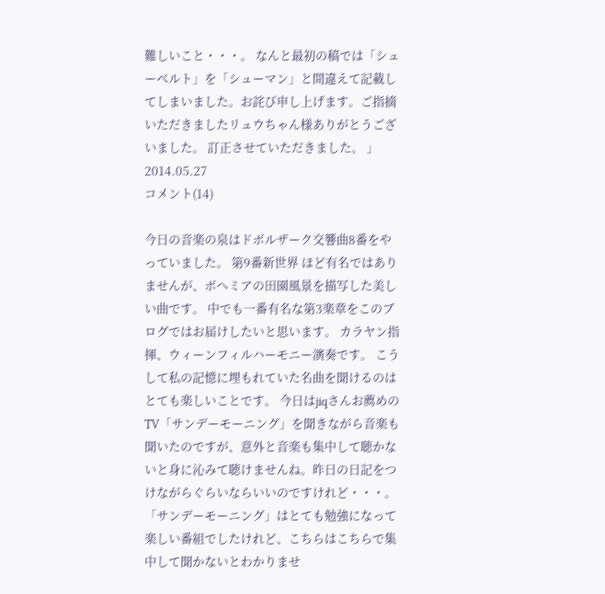難しいこと・・・。 なんと最初の稿では「シューベルト」を「シューマン」と間違えて記載してしまいました。お詫び申し上げます。ご指摘いただきましたリュウちゃん様ありがとうございました。 訂正させていただきました。 」
2014.05.27
コメント(14)

今日の音楽の泉はドボルザーク交響曲8番をやっていました。 第9番新世界 ほど有名ではありませんが、ボヘミアの田園風景を描写した美しい曲です。 中でも一番有名な第3楽章をこのブログではお届けしたいと思います。 カラヤン指揮、ウィーンフィルハーモニー演奏です。 こうして私の記憶に埋もれていた名曲を聞けるのはとても楽しいことです。 今日はjiqさんお薦めのTV「サンデーモーニング」を聞きながら音楽も聞いたのですが、意外と音楽も集中して聴かないと身に沁みて聴けませんね。昨日の日記をつけながらぐらいならいいのですけれど・・・。 「サンデーモーニング」はとても勉強になって楽しい番組でしたけれど、こちらはこちらで集中して聞かないとわかりませ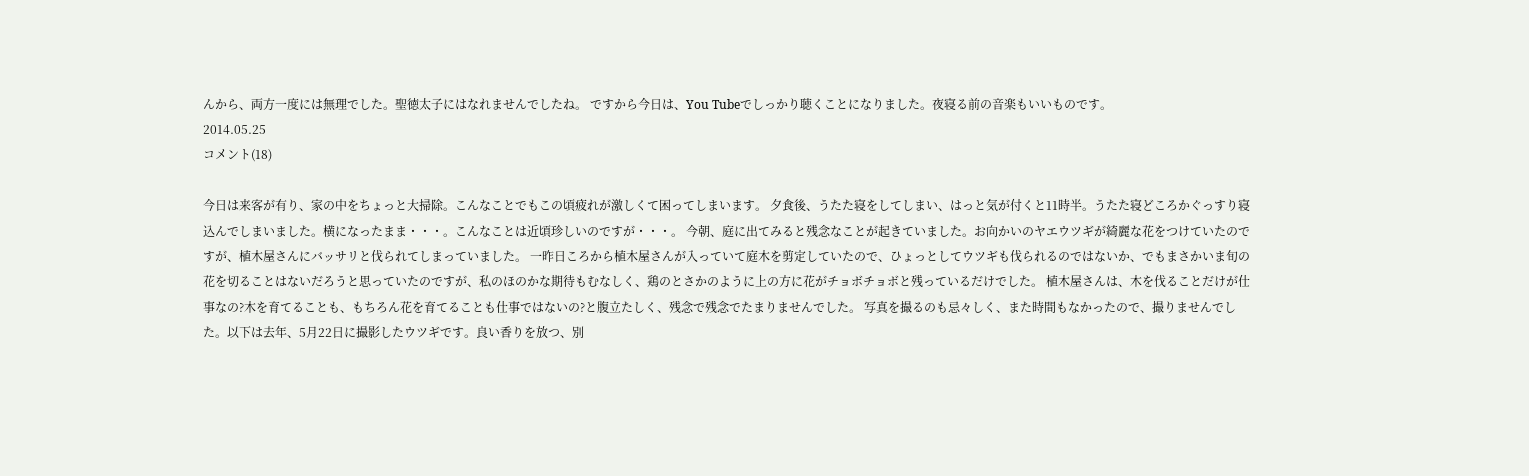んから、両方一度には無理でした。聖徳太子にはなれませんでしたね。 ですから今日は、You Tubeでしっかり聴くことになりました。夜寝る前の音楽もいいものです。
2014.05.25
コメント(18)

今日は来客が有り、家の中をちょっと大掃除。こんなことでもこの頃疲れが激しくて困ってしまいます。 夕食後、うたた寝をしてしまい、はっと気が付くと11時半。うたた寝どころかぐっすり寝込んでしまいました。横になったまま・・・。こんなことは近頃珍しいのですが・・・。 今朝、庭に出てみると残念なことが起きていました。お向かいのヤエウツギが綺麗な花をつけていたのですが、植木屋さんにバッサリと伐られてしまっていました。 一昨日ころから植木屋さんが入っていて庭木を剪定していたので、ひょっとしてウツギも伐られるのではないか、でもまさかいま旬の花を切ることはないだろうと思っていたのですが、私のほのかな期待もむなしく、鶏のとさかのように上の方に花がチョボチョボと残っているだけでした。 植木屋さんは、木を伐ることだけが仕事なの?木を育てることも、もちろん花を育てることも仕事ではないの?と腹立たしく、残念で残念でたまりませんでした。 写真を撮るのも忌々しく、また時間もなかったので、撮りませんでした。以下は去年、5月22日に撮影したウツギです。良い香りを放つ、別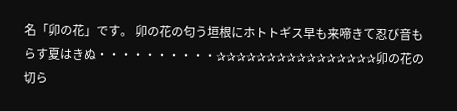名「卯の花」です。 卯の花の匂う垣根にホトトギス早も来啼きて忍び音もらす夏はきぬ・・・・・・・・・・✰✰✰✰✰✰✰✰✰✰✰✰✰✰✰✰卯の花の切ら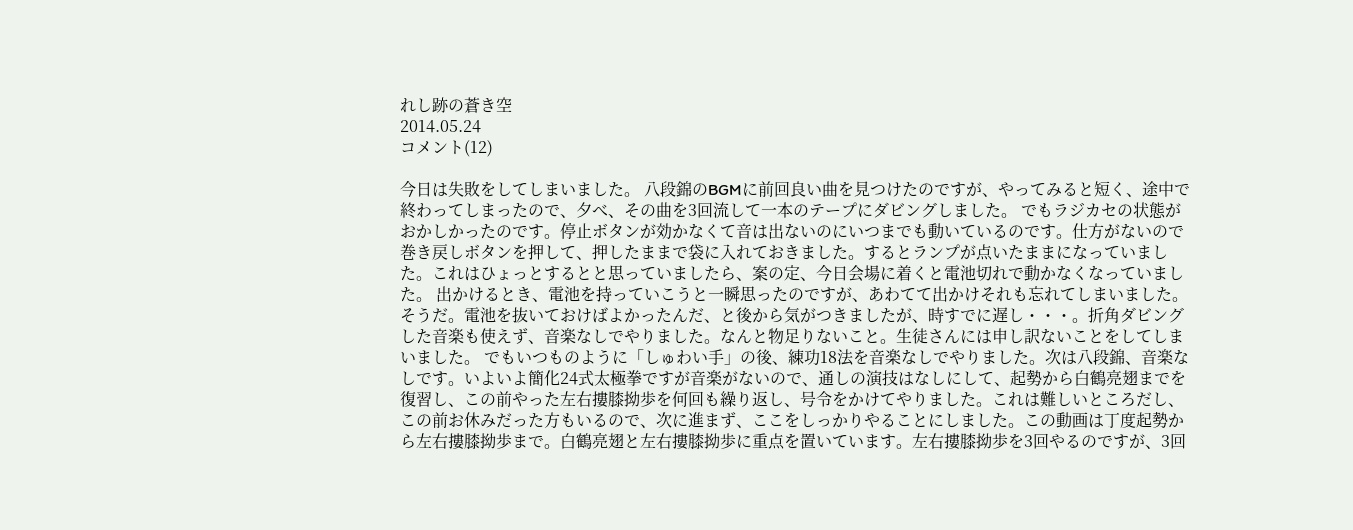れし跡の蒼き空
2014.05.24
コメント(12)

今日は失敗をしてしまいました。 八段錦のBGMに前回良い曲を見つけたのですが、やってみると短く、途中で終わってしまったので、夕べ、その曲を3回流して一本のテープにダビングしました。 でもラジカセの状態がおかしかったのです。停止ボタンが効かなくて音は出ないのにいつまでも動いているのです。仕方がないので巻き戻しボタンを押して、押したままで袋に入れておきました。するとランプが点いたままになっていました。これはひょっとするとと思っていましたら、案の定、今日会場に着くと電池切れで動かなくなっていました。 出かけるとき、電池を持っていこうと一瞬思ったのですが、あわてて出かけそれも忘れてしまいました。 そうだ。電池を抜いておけばよかったんだ、と後から気がつきましたが、時すでに遅し・・・。折角ダビングした音楽も使えず、音楽なしでやりました。なんと物足りないこと。生徒さんには申し訳ないことをしてしまいました。 でもいつものように「しゅわい手」の後、練功18法を音楽なしでやりました。次は八段錦、音楽なしです。いよいよ簡化24式太極拳ですが音楽がないので、通しの演技はなしにして、起勢から白鶴亮翅までを復習し、この前やった左右摟膝拗歩を何回も繰り返し、号令をかけてやりました。これは難しいところだし、この前お休みだった方もいるので、次に進まず、ここをしっかりやることにしました。この動画は丁度起勢から左右摟膝拗歩まで。白鶴亮翅と左右摟膝拗歩に重点を置いています。左右摟膝拗歩を3回やるのですが、3回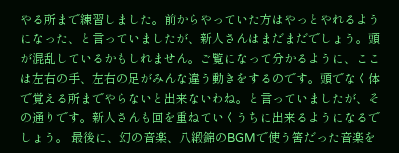やる所まで練習しました。前からやっていた方はやっとやれるようになった、と言っていましたが、新人さんはまだまだでしょう。頭が混乱しているかもしれません。ご覧になって分かるように、ここは左右の手、左右の足がみんな違う動きをするのです。頭でなく体で覚える所までやらないと出来ないわね。と言っていましたが、その通りです。新人さんも回を重ねていくうちに出来るようになるでしょう。 最後に、幻の音楽、八緞錦のBGMで使う筈だった音楽を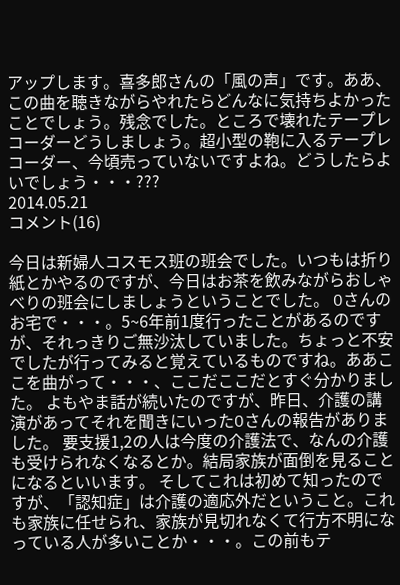アップします。喜多郎さんの「風の声」です。ああ、この曲を聴きながらやれたらどんなに気持ちよかったことでしょう。残念でした。ところで壊れたテープレコーダーどうしましょう。超小型の鞄に入るテープレコーダー、今頃売っていないですよね。どうしたらよいでしょう・・・???
2014.05.21
コメント(16)

今日は新婦人コスモス班の班会でした。いつもは折り紙とかやるのですが、今日はお茶を飲みながらおしゃべりの班会にしましょうということでした。 Oさんのお宅で・・・。5~6年前1度行ったことがあるのですが、それっきりご無沙汰していました。ちょっと不安でしたが行ってみると覚えているものですね。ああここを曲がって・・・、ここだここだとすぐ分かりました。 よもやま話が続いたのですが、昨日、介護の講演があってそれを聞きにいったOさんの報告がありました。 要支援1,2の人は今度の介護法で、なんの介護も受けられなくなるとか。結局家族が面倒を見ることになるといいます。 そしてこれは初めて知ったのですが、「認知症」は介護の適応外だということ。これも家族に任せられ、家族が見切れなくて行方不明になっている人が多いことか・・・。この前もテ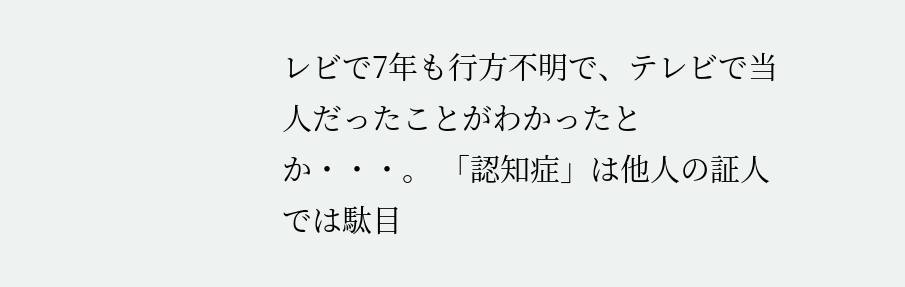レビで7年も行方不明で、テレビで当人だったことがわかったとか・・・。 「認知症」は他人の証人では駄目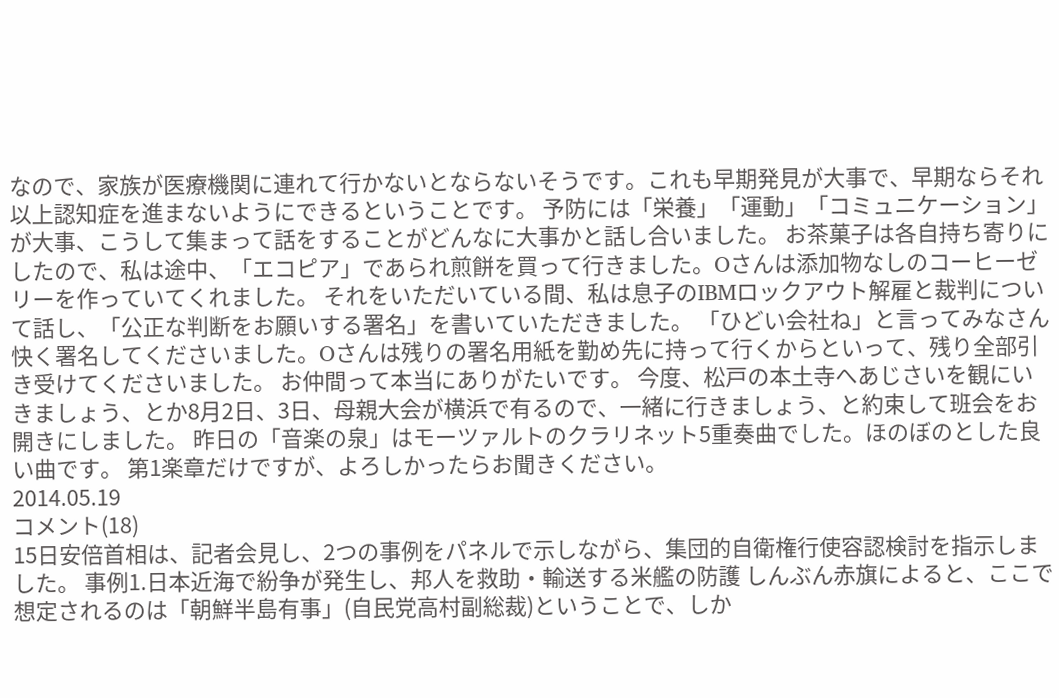なので、家族が医療機関に連れて行かないとならないそうです。これも早期発見が大事で、早期ならそれ以上認知症を進まないようにできるということです。 予防には「栄養」「運動」「コミュニケーション」が大事、こうして集まって話をすることがどんなに大事かと話し合いました。 お茶菓子は各自持ち寄りにしたので、私は途中、「エコピア」であられ煎餅を買って行きました。Oさんは添加物なしのコーヒーゼリーを作っていてくれました。 それをいただいている間、私は息子のIBMロックアウト解雇と裁判について話し、「公正な判断をお願いする署名」を書いていただきました。 「ひどい会社ね」と言ってみなさん快く署名してくださいました。Oさんは残りの署名用紙を勤め先に持って行くからといって、残り全部引き受けてくださいました。 お仲間って本当にありがたいです。 今度、松戸の本土寺へあじさいを観にいきましょう、とか8月2日、3日、母親大会が横浜で有るので、一緒に行きましょう、と約束して班会をお開きにしました。 昨日の「音楽の泉」はモーツァルトのクラリネット5重奏曲でした。ほのぼのとした良い曲です。 第1楽章だけですが、よろしかったらお聞きください。
2014.05.19
コメント(18)
15日安倍首相は、記者会見し、2つの事例をパネルで示しながら、集団的自衛権行使容認検討を指示しました。 事例1.日本近海で紛争が発生し、邦人を救助・輸送する米艦の防護 しんぶん赤旗によると、ここで想定されるのは「朝鮮半島有事」(自民党高村副総裁)ということで、しか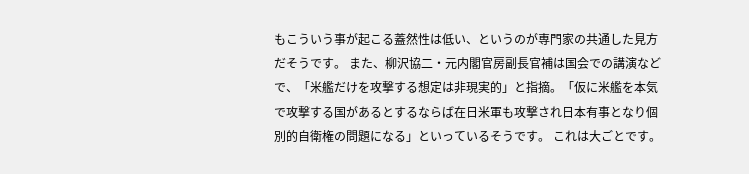もこういう事が起こる蓋然性は低い、というのが専門家の共通した見方だそうです。 また、柳沢協二・元内閣官房副長官補は国会での講演などで、「米艦だけを攻撃する想定は非現実的」と指摘。「仮に米艦を本気で攻撃する国があるとするならば在日米軍も攻撃され日本有事となり個別的自衛権の問題になる」といっているそうです。 これは大ごとです。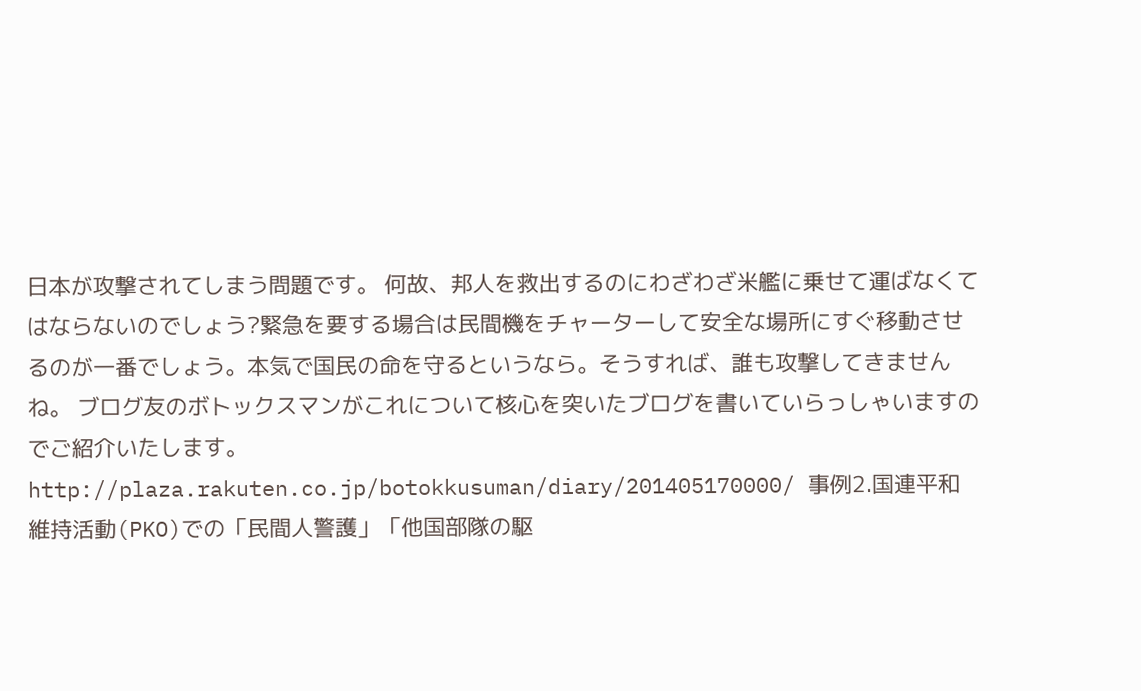日本が攻撃されてしまう問題です。 何故、邦人を救出するのにわざわざ米艦に乗せて運ばなくてはならないのでしょう?緊急を要する場合は民間機をチャーターして安全な場所にすぐ移動させるのが一番でしょう。本気で国民の命を守るというなら。そうすれば、誰も攻撃してきませんね。 ブログ友のボトックスマンがこれについて核心を突いたブログを書いていらっしゃいますのでご紹介いたします。 http://plaza.rakuten.co.jp/botokkusuman/diary/201405170000/ 事例2.国連平和維持活動(PKO)での「民間人警護」「他国部隊の駆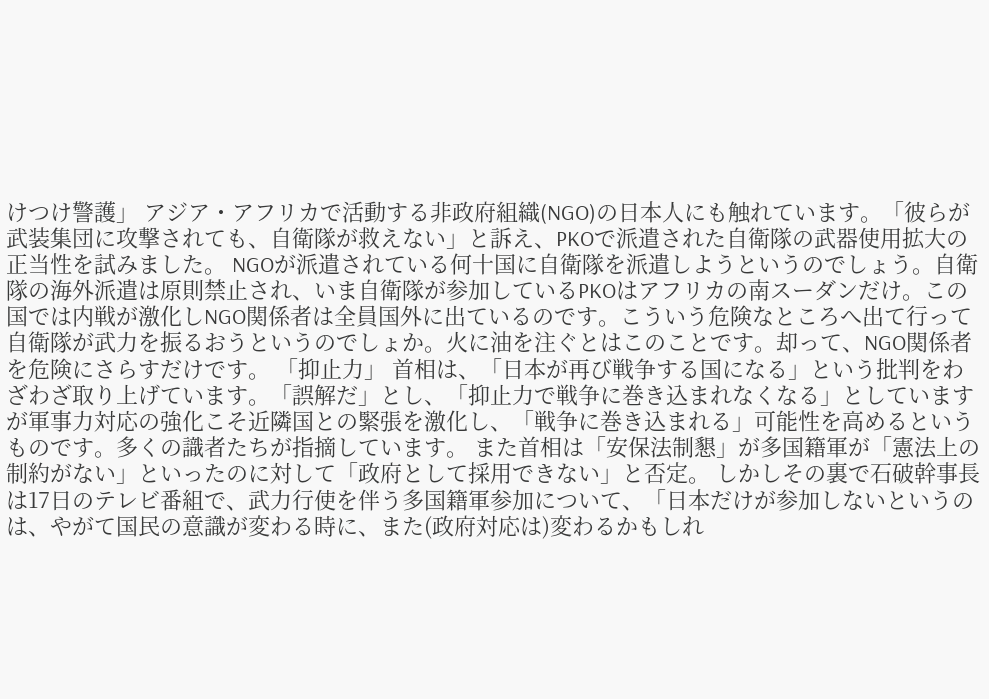けつけ警護」 アジア・アフリカで活動する非政府組織(NGO)の日本人にも触れています。「彼らが武装集団に攻撃されても、自衛隊が救えない」と訴え、PKOで派遣された自衛隊の武器使用拡大の正当性を試みました。 NGOが派遣されている何十国に自衛隊を派遣しようというのでしょう。自衛隊の海外派遣は原則禁止され、いま自衛隊が参加しているPKOはアフリカの南スーダンだけ。この国では内戦が激化しNGO関係者は全員国外に出ているのです。こういう危険なところへ出て行って自衛隊が武力を振るおうというのでしょか。火に油を注ぐとはこのことです。却って、NGO関係者を危険にさらすだけです。 「抑止力」 首相は、「日本が再び戦争する国になる」という批判をわざわざ取り上げています。「誤解だ」とし、「抑止力で戦争に巻き込まれなくなる」としていますが軍事力対応の強化こそ近隣国との緊張を激化し、「戦争に巻き込まれる」可能性を高めるというものです。多くの識者たちが指摘しています。 また首相は「安保法制懇」が多国籍軍が「憲法上の制約がない」といったのに対して「政府として採用できない」と否定。 しかしその裏で石破幹事長は17日のテレビ番組で、武力行使を伴う多国籍軍参加について、「日本だけが参加しないというのは、やがて国民の意識が変わる時に、また(政府対応は)変わるかもしれ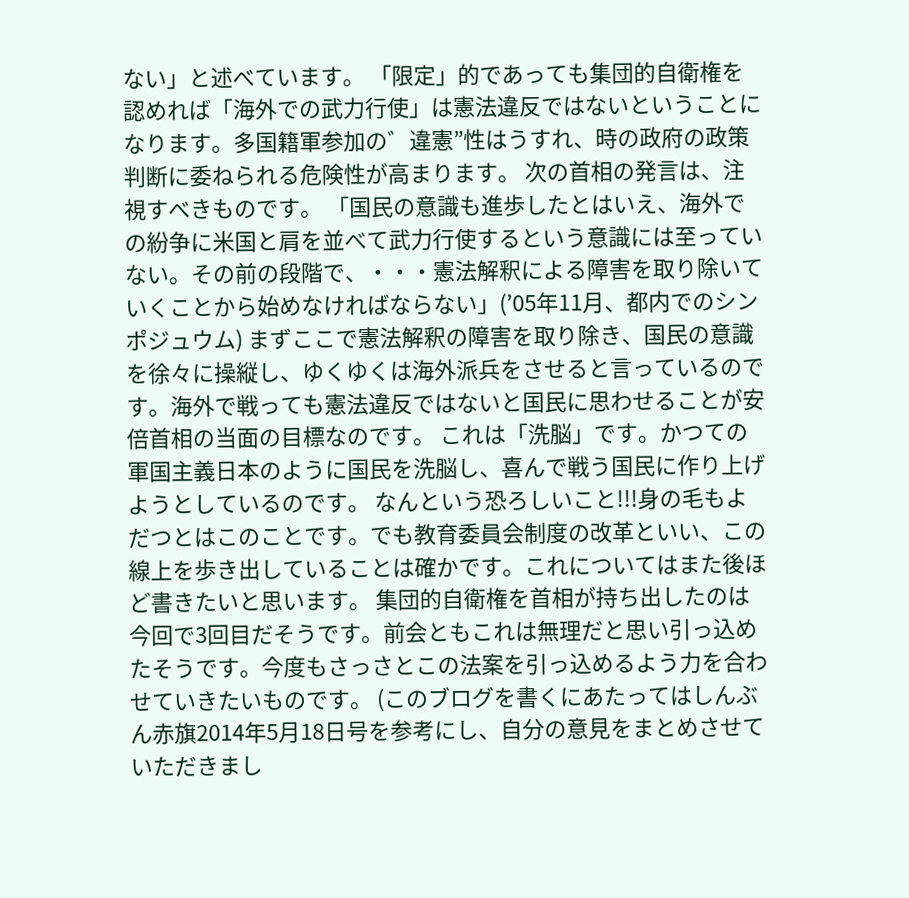ない」と述べています。 「限定」的であっても集団的自衛権を認めれば「海外での武力行使」は憲法違反ではないということになります。多国籍軍参加の゛違憲”性はうすれ、時の政府の政策判断に委ねられる危険性が高まります。 次の首相の発言は、注視すべきものです。 「国民の意識も進歩したとはいえ、海外での紛争に米国と肩を並べて武力行使するという意識には至っていない。その前の段階で、・・・憲法解釈による障害を取り除いていくことから始めなければならない」(’05年11月、都内でのシンポジュウム) まずここで憲法解釈の障害を取り除き、国民の意識を徐々に操縦し、ゆくゆくは海外派兵をさせると言っているのです。海外で戦っても憲法違反ではないと国民に思わせることが安倍首相の当面の目標なのです。 これは「洗脳」です。かつての軍国主義日本のように国民を洗脳し、喜んで戦う国民に作り上げようとしているのです。 なんという恐ろしいこと!!!身の毛もよだつとはこのことです。でも教育委員会制度の改革といい、この線上を歩き出していることは確かです。これについてはまた後ほど書きたいと思います。 集団的自衛権を首相が持ち出したのは今回で3回目だそうです。前会ともこれは無理だと思い引っ込めたそうです。今度もさっさとこの法案を引っ込めるよう力を合わせていきたいものです。 (このブログを書くにあたってはしんぶん赤旗2014年5月18日号を参考にし、自分の意見をまとめさせていただきまし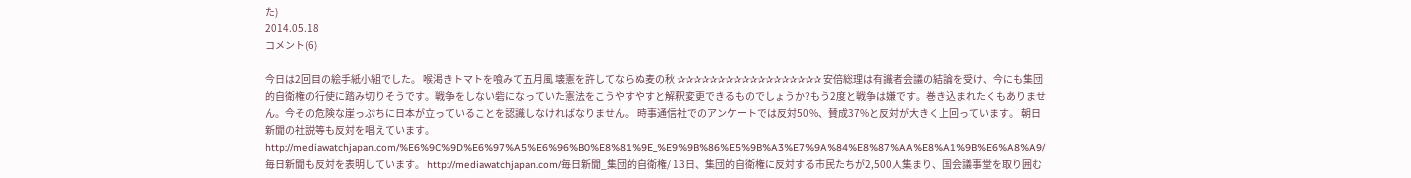た)
2014.05.18
コメント(6)

今日は2回目の絵手紙小組でした。 喉渇きトマトを喰みて五月風 壊憲を許してならぬ麦の秋 ✰✰✰✰✰✰✰✰✰✰✰✰✰✰✰✰✰✰ 安倍総理は有識者会議の結論を受け、今にも集団的自衛権の行使に踏み切りそうです。戦争をしない砦になっていた憲法をこうやすやすと解釈変更できるものでしょうか?もう2度と戦争は嫌です。巻き込まれたくもありません。今その危険な崖っぷちに日本が立っていることを認識しなければなりません。 時事通信社でのアンケートでは反対50%、賛成37%と反対が大きく上回っています。 朝日新聞の社説等も反対を唱えています。 http://mediawatchjapan.com/%E6%9C%9D%E6%97%A5%E6%96%B0%E8%81%9E_%E9%9B%86%E5%9B%A3%E7%9A%84%E8%87%AA%E8%A1%9B%E6%A8%A9/ 毎日新聞も反対を表明しています。 http://mediawatchjapan.com/毎日新聞_集団的自衛権/ 13日、集団的自衛権に反対する市民たちが2,500人集まり、国会議事堂を取り囲む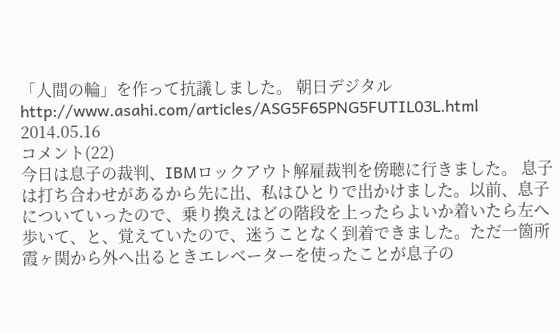「人間の輪」を作って抗議しました。 朝日デジタルhttp://www.asahi.com/articles/ASG5F65PNG5FUTIL03L.html
2014.05.16
コメント(22)
今日は息子の裁判、IBMロックアウト解雇裁判を傍聴に行きました。 息子は打ち合わせがあるから先に出、私はひとりで出かけました。以前、息子についていったので、乗り換えはどの階段を上ったらよいか着いたら左へ歩いて、と、覚えていたので、迷うことなく到着できました。ただ一箇所霞ヶ関から外へ出るときエレベーターを使ったことが息子の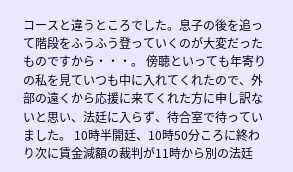コースと違うところでした。息子の後を追って階段をふうふう登っていくのが大変だったものですから・・・。 傍聴といっても年寄りの私を見ていつも中に入れてくれたので、外部の遠くから応援に来てくれた方に申し訳ないと思い、法廷に入らず、待合室で待っていました。 10時半開廷、10時50分ころに終わり次に賃金減額の裁判が11時から別の法廷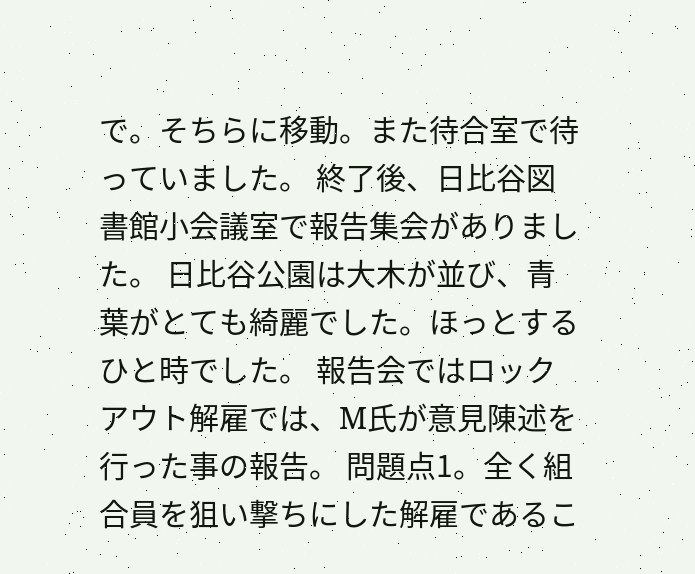で。そちらに移動。また待合室で待っていました。 終了後、日比谷図書館小会議室で報告集会がありました。 日比谷公園は大木が並び、青葉がとても綺麗でした。ほっとするひと時でした。 報告会ではロックアウト解雇では、M氏が意見陳述を行った事の報告。 問題点1。全く組合員を狙い撃ちにした解雇であるこ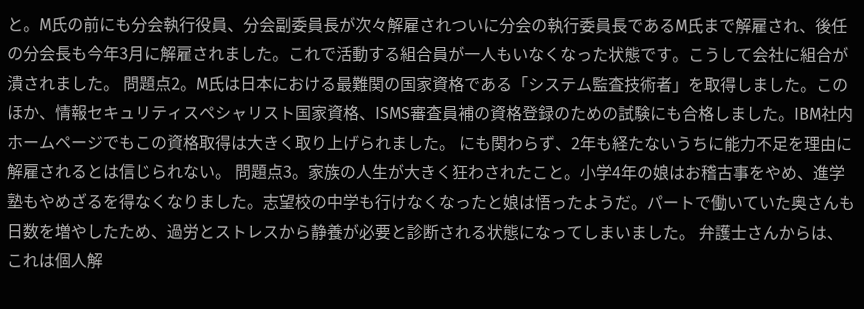と。M氏の前にも分会執行役員、分会副委員長が次々解雇されついに分会の執行委員長であるM氏まで解雇され、後任の分会長も今年3月に解雇されました。これで活動する組合員が一人もいなくなった状態です。こうして会社に組合が潰されました。 問題点2。M氏は日本における最難関の国家資格である「システム監査技術者」を取得しました。このほか、情報セキュリティスペシャリスト国家資格、ISMS審査員補の資格登録のための試験にも合格しました。IBM社内ホームページでもこの資格取得は大きく取り上げられました。 にも関わらず、2年も経たないうちに能力不足を理由に解雇されるとは信じられない。 問題点3。家族の人生が大きく狂わされたこと。小学4年の娘はお稽古事をやめ、進学塾もやめざるを得なくなりました。志望校の中学も行けなくなったと娘は悟ったようだ。パートで働いていた奥さんも日数を増やしたため、過労とストレスから静養が必要と診断される状態になってしまいました。 弁護士さんからは、これは個人解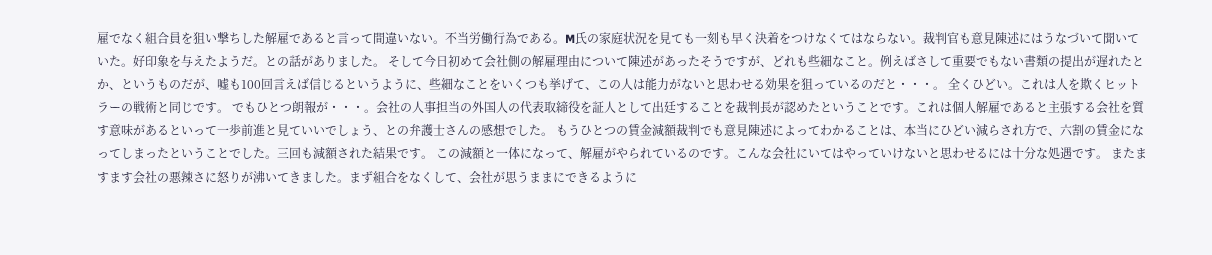雇でなく組合員を狙い撃ちした解雇であると言って間違いない。不当労働行為である。M氏の家庭状況を見ても一刻も早く決着をつけなくてはならない。裁判官も意見陳述にはうなづいて聞いていた。好印象を与えたようだ。との話がありました。 そして今日初めて会社側の解雇理由について陳述があったそうですが、どれも些細なこと。例えばさして重要でもない書類の提出が遅れたとか、というものだが、嘘も100回言えば信じるというように、些細なことをいくつも挙げて、この人は能力がないと思わせる効果を狙っているのだと・・・。 全くひどい。これは人を欺くヒットラーの戦術と同じです。 でもひとつ朗報が・・・。会社の人事担当の外国人の代表取締役を証人として出廷することを裁判長が認めたということです。これは個人解雇であると主張する会社を質す意味があるといって一歩前進と見ていいでしょう、との弁護士さんの感想でした。 もうひとつの賃金減額裁判でも意見陳述によってわかることは、本当にひどい減らされ方で、六割の賃金になってしまったということでした。三回も減額された結果です。 この減額と一体になって、解雇がやられているのです。こんな会社にいてはやっていけないと思わせるには十分な処遇です。 またますます会社の悪辣さに怒りが沸いてきました。まず組合をなくして、会社が思うままにできるように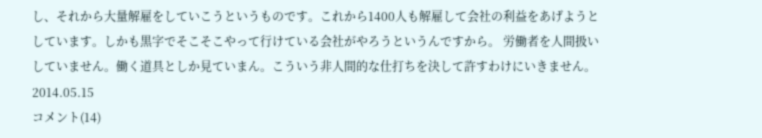し、それから大量解雇をしていこうというものです。これから1400人も解雇して会社の利益をあげようとしています。しかも黒字でそこそこやって行けている会社がやろうというんですから。 労働者を人間扱いしていません。働く道具としか見ていまん。こういう非人間的な仕打ちを決して許すわけにいきません。
2014.05.15
コメント(14)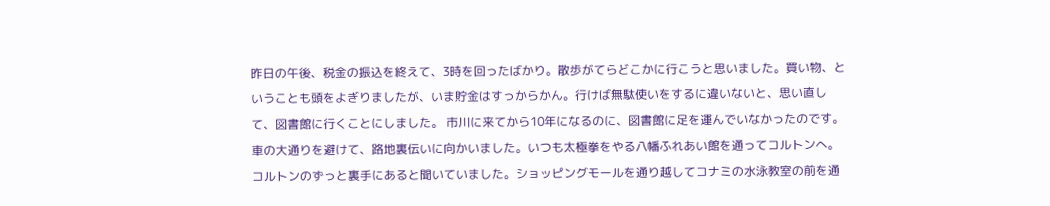昨日の午後、税金の振込を終えて、3時を回ったばかり。散歩がてらどこかに行こうと思いました。買い物、ということも頭をよぎりましたが、いま貯金はすっからかん。行けば無駄使いをするに違いないと、思い直して、図書館に行くことにしました。 市川に来てから10年になるのに、図書館に足を運んでいなかったのです。 車の大通りを避けて、路地裏伝いに向かいました。いつも太極拳をやる八幡ふれあい館を通ってコルトンへ。コルトンのずっと裏手にあると聞いていました。ショッピングモールを通り越してコナミの水泳教室の前を通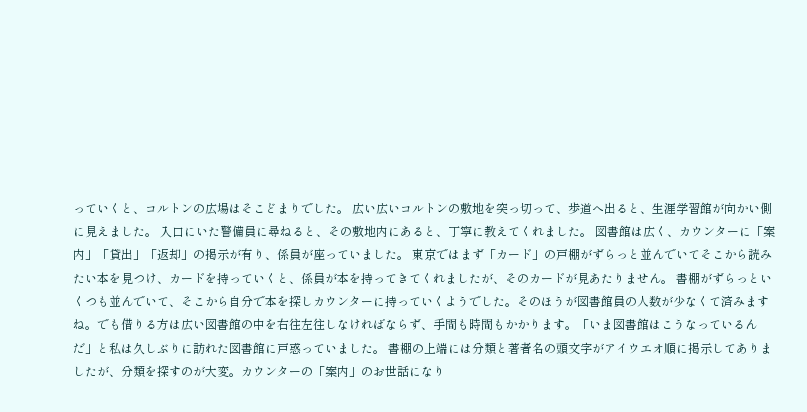っていくと、コルトンの広場はそこどまりでした。 広い広いコルトンの敷地を突っ切って、歩道へ出ると、生涯学習館が向かい側に見えました。 入口にいた警備員に尋ねると、その敷地内にあると、丁寧に教えてくれました。 図書館は広く、カウンターに「案内」「貸出」「返却」の掲示が有り、係員が座っていました。 東京ではまず「カード」の戸棚がずらっと並んでいてそこから読みたい本を見つけ、カードを持っていくと、係員が本を持ってきてくれましたが、そのカードが見あたりません。 書棚がずらっといくつも並んでいて、そこから自分で本を探しカウンターに持っていくようでした。そのほうが図書館員の人数が少なくて済みますね。でも借りる方は広い図書館の中を右往左往しなければならず、手間も時間もかかります。「いま図書館はこうなっているんだ」と私は久しぶりに訪れた図書館に戸惑っていました。 書棚の上端には分類と著者名の頭文字がアイウエオ順に掲示してありましたが、分類を探すのが大変。カウンターの「案内」のお世話になり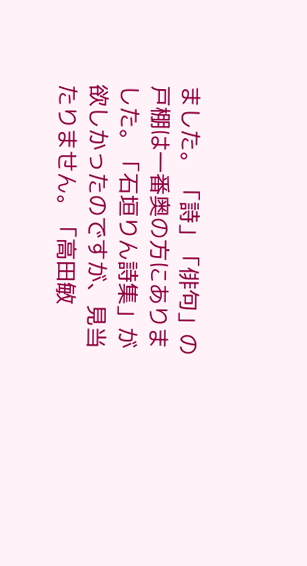ました。 「詩」「俳句」の戸棚は一番奥の方にありました。「石垣りん詩集」が欲しかったのですが、見当たりません。「高田敏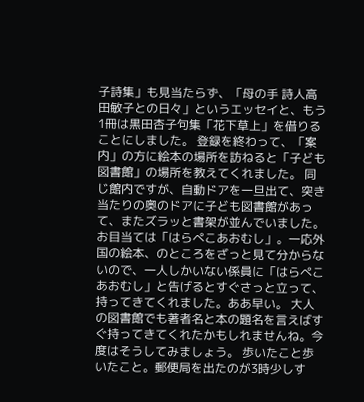子詩集」も見当たらず、「母の手 詩人高田敏子との日々」というエッセイと、もう1冊は黒田杏子句集「花下草上」を借りることにしました。 登録を終わって、「案内」の方に絵本の場所を訪ねると「子ども図書館」の場所を教えてくれました。 同じ館内ですが、自動ドアを一旦出て、突き当たりの奥のドアに子ども図書館があって、またズラッと書架が並んでいました。お目当ては「はらぺこあおむし」。一応外国の絵本、のところをざっと見て分からないので、一人しかいない係員に「はらぺこあおむし」と告げるとすぐさっと立って、持ってきてくれました。ああ早い。 大人の図書館でも著者名と本の題名を言えばすぐ持ってきてくれたかもしれませんね。今度はそうしてみましょう。 歩いたこと歩いたこと。郵便局を出たのが3時少しす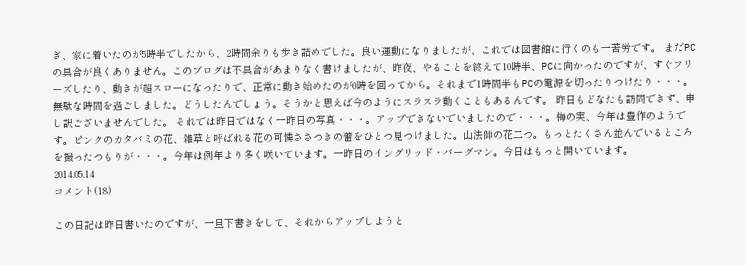ぎ、家に着いたのが5時半でしたから、2時間余りも歩き詰めでした。良い運動になりましたが、これでは図書館に行くのも一苦労です。 まだPCの具合が良くありません。このブログは不具合があまりなく書けましたが、昨夜、やることを終えて10時半、PCに向かったのですが、すぐフリーズしたり、動きが超スローになったりで、正常に動き始めたのが0時を回ってから。それまで1時間半もPCの電源を切ったりつけたり・・・。無駄な時間を過ごしました。どうしたんでしょう。そうかと思えば今のようにスラスラ動くこともあるんです。 昨日もどなたも訪問できず、申し訳ございませんでした。 それでは昨日ではなく一昨日の写真・・・。アップできないでいましたので・・・。梅の実、今年は豊作のようです。ピンクのカタバミの花、雑草と呼ばれる花の可憐ささつきの蕾をひとつ見つけました。山法師の花二つ。もっとたくさん並んでいるところを撮ったつもりが・・・。今年は例年より多く咲いています。一昨日のイングリッド・バーグマン。今日はもっと開いています。
2014.05.14
コメント(18)

この日記は昨日書いたのですが、一旦下書きをして、それからアップしようと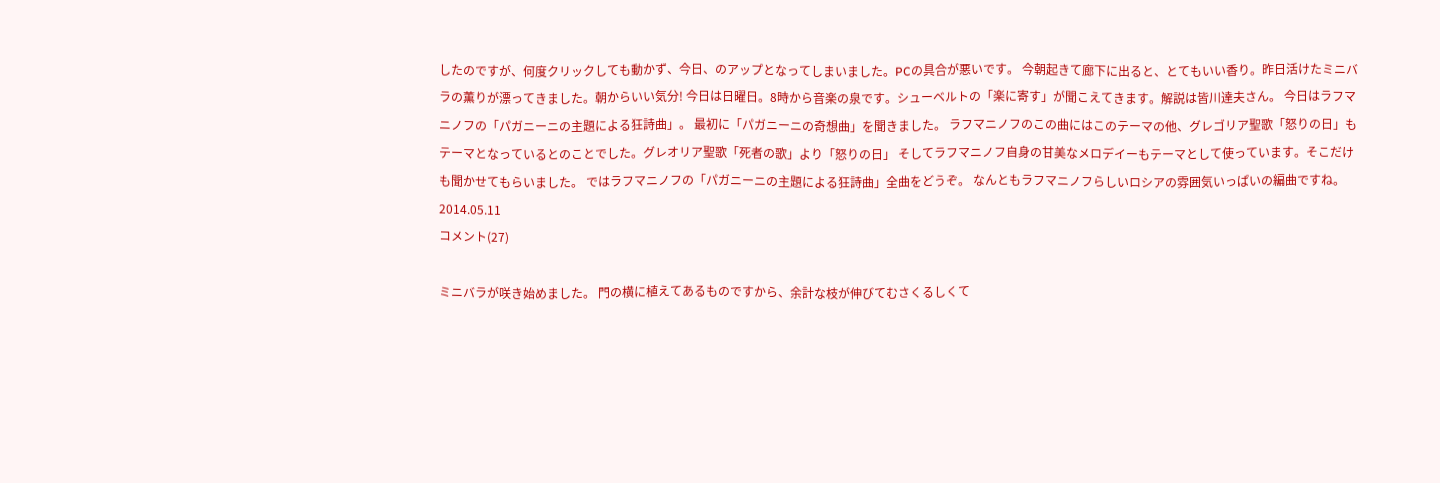したのですが、何度クリックしても動かず、今日、のアップとなってしまいました。PCの具合が悪いです。 今朝起きて廊下に出ると、とてもいい香り。昨日活けたミニバラの薫りが漂ってきました。朝からいい気分! 今日は日曜日。8時から音楽の泉です。シューベルトの「楽に寄す」が聞こえてきます。解説は皆川達夫さん。 今日はラフマニノフの「パガニーニの主題による狂詩曲」。 最初に「パガニーニの奇想曲」を聞きました。 ラフマニノフのこの曲にはこのテーマの他、グレゴリア聖歌「怒りの日」もテーマとなっているとのことでした。グレオリア聖歌「死者の歌」より「怒りの日」 そしてラフマニノフ自身の甘美なメロデイーもテーマとして使っています。そこだけも聞かせてもらいました。 ではラフマニノフの「パガニーニの主題による狂詩曲」全曲をどうぞ。 なんともラフマニノフらしいロシアの雰囲気いっぱいの編曲ですね。
2014.05.11
コメント(27)

ミニバラが咲き始めました。 門の横に植えてあるものですから、余計な枝が伸びてむさくるしくて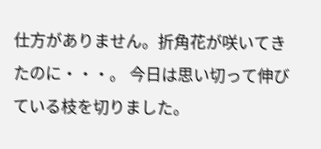仕方がありません。折角花が咲いてきたのに・・・。 今日は思い切って伸びている枝を切りました。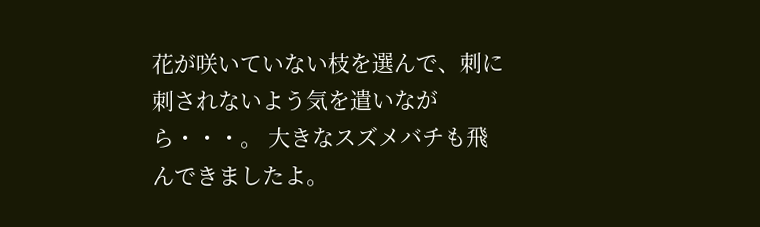花が咲いていない枝を選んで、刺に刺されないよう気を遣いながら・・・。 大きなスズメバチも飛んできましたよ。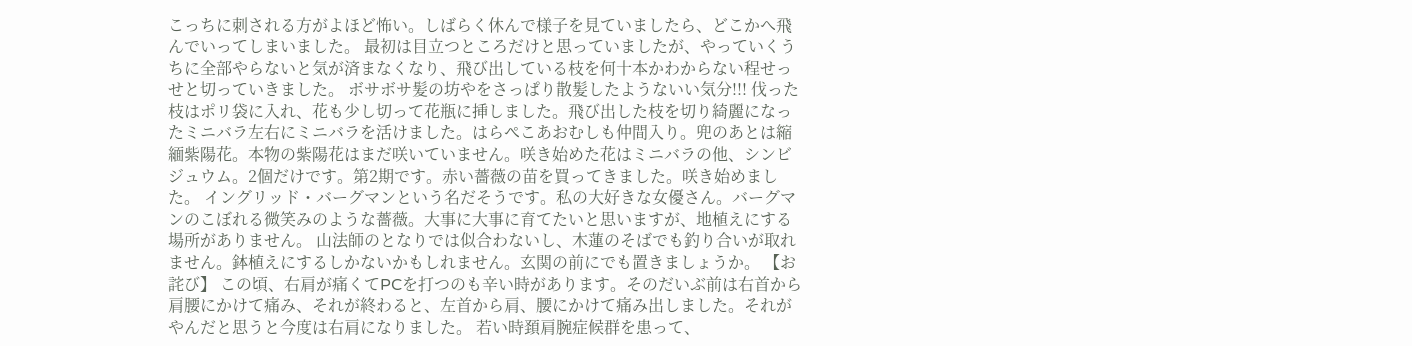こっちに刺される方がよほど怖い。しばらく休んで様子を見ていましたら、どこかへ飛んでいってしまいました。 最初は目立つところだけと思っていましたが、やっていくうちに全部やらないと気が済まなくなり、飛び出している枝を何十本かわからない程せっせと切っていきました。 ボサボサ髪の坊やをさっぱり散髪したようないい気分!!! 伐った枝はポリ袋に入れ、花も少し切って花瓶に挿しました。飛び出した枝を切り綺麗になったミニバラ左右にミニバラを活けました。はらぺこあおむしも仲間入り。兜のあとは縮緬紫陽花。本物の紫陽花はまだ咲いていません。咲き始めた花はミニバラの他、シンビジュウム。2個だけです。第2期です。赤い薔薇の苗を買ってきました。咲き始めました。 イングリッド・バーグマンという名だそうです。私の大好きな女優さん。バーグマンのこぼれる微笑みのような薔薇。大事に大事に育てたいと思いますが、地植えにする場所がありません。 山法師のとなりでは似合わないし、木蓮のそばでも釣り合いが取れません。鉢植えにするしかないかもしれません。玄関の前にでも置きましょうか。 【お詫び】 この頃、右肩が痛くてPCを打つのも辛い時があります。そのだいぶ前は右首から肩腰にかけて痛み、それが終わると、左首から肩、腰にかけて痛み出しました。それがやんだと思うと今度は右肩になりました。 若い時頚肩腕症候群を患って、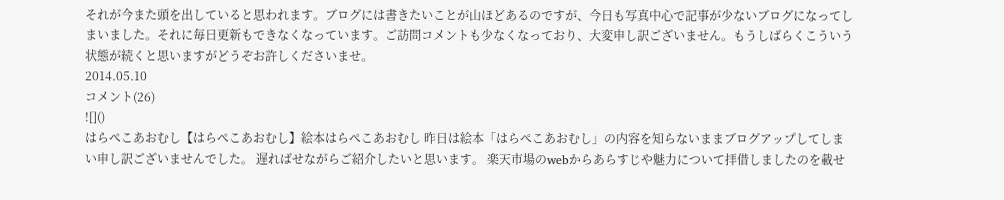それが今また頭を出していると思われます。ブログには書きたいことが山ほどあるのですが、今日も写真中心で記事が少ないブログになってしまいました。それに毎日更新もできなくなっています。ご訪問コメントも少なくなっており、大変申し訳ございません。もうしばらくこういう状態が続くと思いますがどうぞお許しくださいませ。
2014.05.10
コメント(26)
![]()
はらぺこあおむし【はらぺこあおむし】絵本はらぺこあおむし 昨日は絵本「はらぺこあおむし」の内容を知らないままブログアップしてしまい申し訳ございませんでした。 遅ればせながらご紹介したいと思います。 楽天市場のwebからあらすじや魅力について拝借しましたのを載せ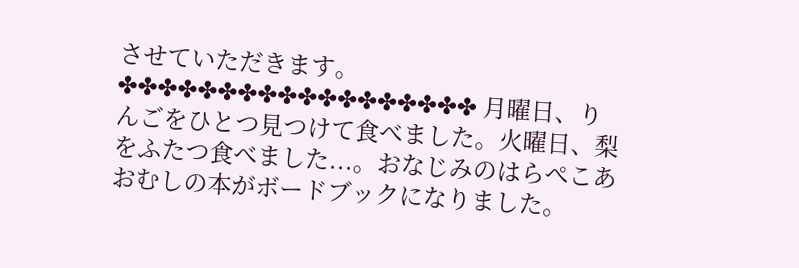させていただきます。✤✤✤✤✤✤✤✤✤✤✤✤✤✤✤✤✤✤ 月曜日、りんごをひとつ見つけて食べました。火曜日、梨をふたつ食べました...。おなじみのはらぺこあおむしの本がボードブックになりました。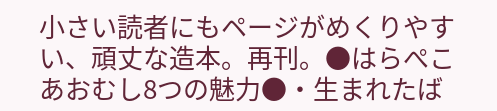小さい読者にもページがめくりやすい、頑丈な造本。再刊。●はらぺこあおむし8つの魅力●・生まれたば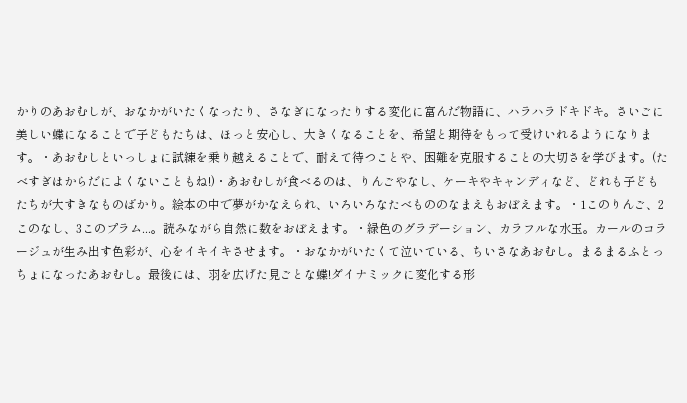かりのあおむしが、おなかがいたくなったり、さなぎになったりする変化に富んだ物語に、ハラハラドキドキ。さいごに美しい蝶になることで子どもたちは、ほっと安心し、大きくなることを、希望と期待をもって受けいれるようになります。・あおむしといっしょに試練を乗り越えることで、耐えて待つことや、困難を克服することの大切さを学びます。(たべすぎはからだによくないこともね!)・あおむしが食べるのは、りんごやなし、ケーキやキャンディなど、どれも子どもたちが大すきなものばかり。絵本の中で夢がかなえられ、いろいろなたべもののなまえもおぼえます。・1このりんご、2このなし、3このプラム...。読みながら自然に数をおぼえます。・緑色のグラデーション、カラフルな水玉。カールのコラージュが生み出す色彩が、心をイキイキさせます。・おなかがいたくて泣いている、ちいさなあおむし。まるまるふとっちょになったあおむし。最後には、羽を広げた見ごとな蝶!ダイナミックに変化する形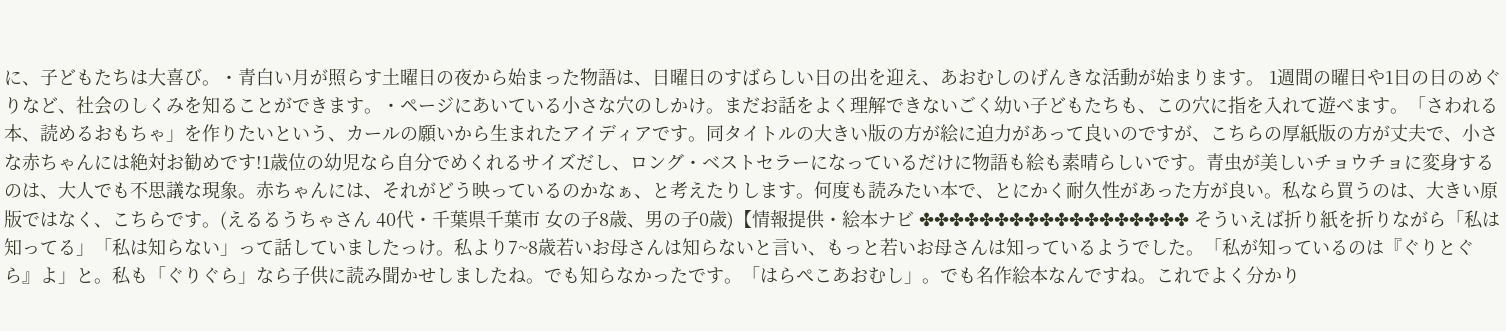に、子どもたちは大喜び。・青白い月が照らす土曜日の夜から始まった物語は、日曜日のすばらしい日の出を迎え、あおむしのげんきな活動が始まります。 1週間の曜日や1日の日のめぐりなど、社会のしくみを知ることができます。・ページにあいている小さな穴のしかけ。まだお話をよく理解できないごく幼い子どもたちも、この穴に指を入れて遊べます。「さわれる本、読めるおもちゃ」を作りたいという、カールの願いから生まれたアイディアです。同タイトルの大きい版の方が絵に迫力があって良いのですが、こちらの厚紙版の方が丈夫で、小さな赤ちゃんには絶対お勧めです!1歳位の幼児なら自分でめくれるサイズだし、ロング・ベストセラーになっているだけに物語も絵も素晴らしいです。青虫が美しいチョウチョに変身するのは、大人でも不思議な現象。赤ちゃんには、それがどう映っているのかなぁ、と考えたりします。何度も読みたい本で、とにかく耐久性があった方が良い。私なら買うのは、大きい原版ではなく、こちらです。(えるるうちゃさん 40代・千葉県千葉市 女の子8歳、男の子0歳)【情報提供・絵本ナビ ✤✤✤✤✤✤✤✤✤✤✤✤✤✤✤✤✤✤ そういえば折り紙を折りながら「私は知ってる」「私は知らない」って話していましたっけ。私より7~8歳若いお母さんは知らないと言い、もっと若いお母さんは知っているようでした。「私が知っているのは『ぐりとぐら』よ」と。私も「ぐりぐら」なら子供に読み聞かせしましたね。でも知らなかったです。「はらぺこあおむし」。でも名作絵本なんですね。これでよく分かり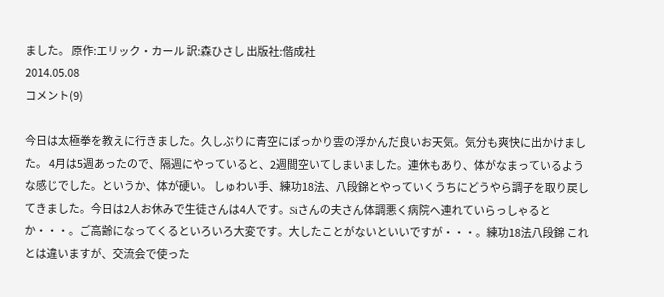ました。 原作:エリック・カール 訳:森ひさし 出版社:偕成社
2014.05.08
コメント(9)

今日は太極拳を教えに行きました。久しぶりに青空にぽっかり雲の浮かんだ良いお天気。気分も爽快に出かけました。 4月は5週あったので、隔週にやっていると、2週間空いてしまいました。連休もあり、体がなまっているような感じでした。というか、体が硬い。 しゅわい手、練功18法、八段錦とやっていくうちにどうやら調子を取り戻してきました。今日は2人お休みで生徒さんは4人です。Siさんの夫さん体調悪く病院へ連れていらっしゃるとか・・・。ご高齢になってくるといろいろ大変です。大したことがないといいですが・・・。練功18法八段錦 これとは違いますが、交流会で使った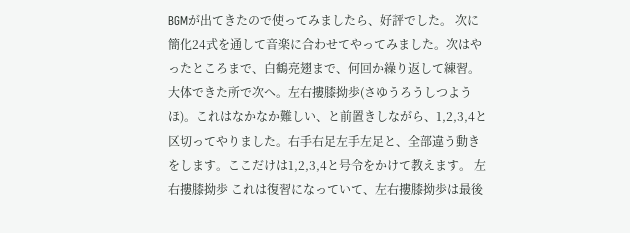BGMが出てきたので使ってみましたら、好評でした。 次に簡化24式を通して音楽に合わせてやってみました。次はやったところまで、白鶴亮翅まで、何回か繰り返して練習。大体できた所で次へ。左右摟膝拗歩(さゆうろうしつようほ)。これはなかなか難しい、と前置きしながら、1,2,3,4と区切ってやりました。右手右足左手左足と、全部違う動きをします。ここだけは1,2,3,4と号令をかけて教えます。 左右摟膝拗歩 これは復習になっていて、左右摟膝拗歩は最後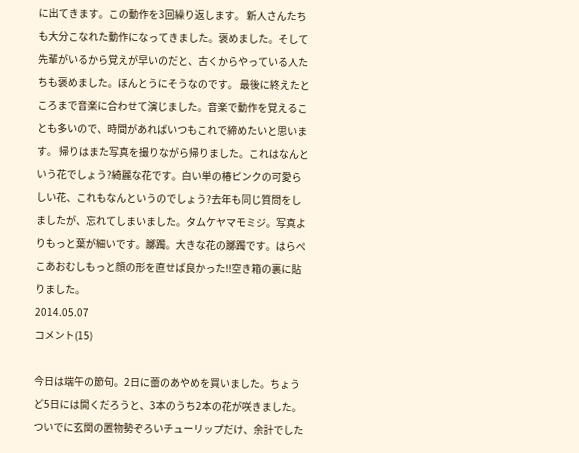に出てきます。この動作を3回繰り返します。 新人さんたちも大分こなれた動作になってきました。褒めました。そして先輩がいるから覚えが早いのだと、古くからやっている人たちも褒めました。ほんとうにそうなのです。 最後に終えたところまで音楽に合わせて演じました。音楽で動作を覚えることも多いので、時間があればいつもこれで締めたいと思います。 帰りはまた写真を撮りながら帰りました。これはなんという花でしょう?綺麗な花です。白い単の椿ピンクの可愛らしい花、これもなんというのでしょう?去年も同じ質問をしましたが、忘れてしまいました。タムケヤマモミジ。写真よりもっと葉が細いです。躑躅。大きな花の躑躅です。はらぺこあおむしもっと顔の形を直せば良かった!!空き箱の裏に貼りました。
2014.05.07
コメント(15)

今日は端午の節句。2日に蕾のあやめを買いました。ちょうど5日には開くだろうと、3本のうち2本の花が咲きました。ついでに玄関の置物勢ぞろいチューリップだけ、余計でした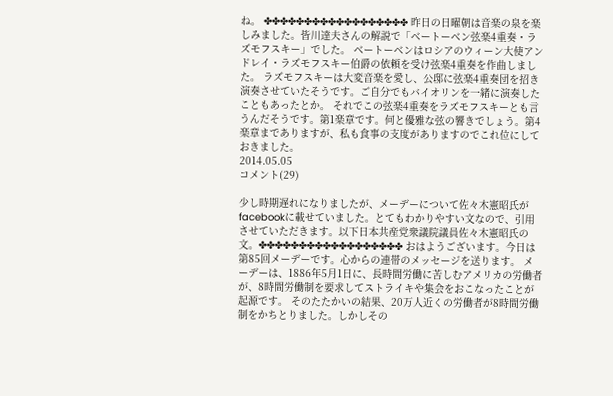ね。 ✤✤✤✤✤✤✤✤✤✤✤✤✤✤✤✤✤✤ 昨日の日曜朝は音楽の泉を楽しみました。皆川達夫さんの解説で「ベートーベン弦楽4重奏・ラズモフスキー」でした。 ベートーベンはロシアのウィーン大使アンドレイ・ラズモフスキー伯爵の依頼を受け弦楽4重奏を作曲しました。 ラズモフスキーは大変音楽を愛し、公邸に弦楽4重奏団を招き演奏させていたそうです。ご自分でもバイオリンを一緒に演奏したこともあったとか。 それでこの弦楽4重奏をラズモフスキーとも言うんだそうです。第1楽章です。何と優雅な弦の響きでしょう。第4楽章までありますが、私も食事の支度がありますのでこれ位にしておきました。
2014.05.05
コメント(29)

少し時期遅れになりましたが、メーデーについて佐々木憲昭氏がfacebookに載せていました。とてもわかりやすい文なので、引用させていただきます。以下日本共産党衆議院議員佐々木憲昭氏の文。✤✤✤✤✤✤✤✤✤✤✤✤✤✤✤✤✤✤ おはようございます。今日は第85回メーデーです。心からの連帯のメッセージを送ります。 メーデーは、1886年5月1日に、長時間労働に苦しむアメリカの労働者が、8時間労働制を要求してストライキや集会をおこなったことが起源です。 そのたたかいの結果、20万人近くの労働者が8時間労働制をかちとりました。しかしその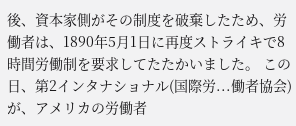後、資本家側がその制度を破棄したため、労働者は、1890年5月1日に再度ストライキで8時間労働制を要求してたたかいました。 この日、第2インタナショナル(国際労...働者協会)が、アメリカの労働者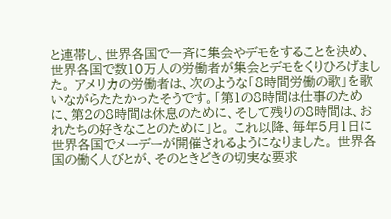と連帯し、世界各国で一斉に集会やデモをすることを決め、世界各国で数10万人の労働者が集会とデモをくりひろげました。 アメリカの労働者は、次のような「8時間労働の歌」を歌いながらたたかったそうです。「第1の8時間は仕事のために、第2の8時間は休息のために、そして残りの8時間は、おれたちの好きなことのために」と。 これ以降、毎年5月1日に世界各国でメーデーが開催されるようになりました。 世界各国の働く人びとが、そのときどきの切実な要求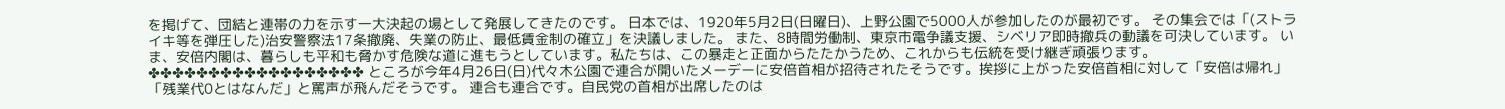を掲げて、団結と連帯の力を示す一大決起の場として発展してきたのです。 日本では、1920年5月2日(日曜日)、上野公園で5000人が参加したのが最初です。 その集会では「(ストライキ等を弾圧した)治安警察法17条撤廃、失業の防止、最低賃金制の確立」を決議しました。 また、8時間労働制、東京市電争議支援、シベリア即時撤兵の動議を可決しています。 いま、安倍内閣は、暮らしも平和も脅かす危険な道に進もうとしています。私たちは、この暴走と正面からたたかうため、これからも伝統を受け継ぎ頑張ります。✤✤✤✤✤✤✤✤✤✤✤✤✤✤✤✤✤✤ ところが今年4月26日(日)代々木公園で連合が開いたメーデーに安倍首相が招待されたそうです。挨拶に上がった安倍首相に対して「安倍は帰れ」「残業代0とはなんだ」と罵声が飛んだそうです。 連合も連合です。自民党の首相が出席したのは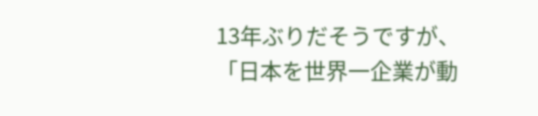13年ぶりだそうですが、「日本を世界一企業が動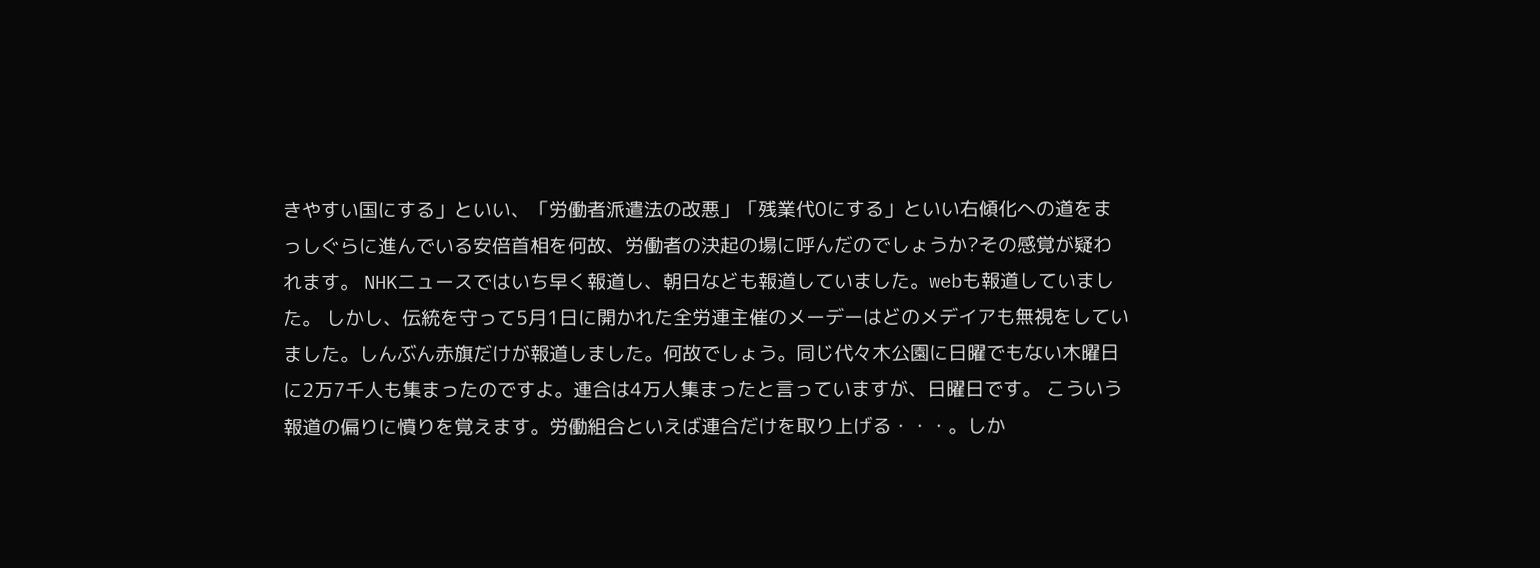きやすい国にする」といい、「労働者派遣法の改悪」「残業代0にする」といい右傾化への道をまっしぐらに進んでいる安倍首相を何故、労働者の決起の場に呼んだのでしょうか?その感覚が疑われます。 NHKニュースではいち早く報道し、朝日なども報道していました。webも報道していました。 しかし、伝統を守って5月1日に開かれた全労連主催のメーデーはどのメデイアも無視をしていました。しんぶん赤旗だけが報道しました。何故でしょう。同じ代々木公園に日曜でもない木曜日に2万7千人も集まったのですよ。連合は4万人集まったと言っていますが、日曜日です。 こういう報道の偏りに憤りを覚えます。労働組合といえば連合だけを取り上げる・・・。しか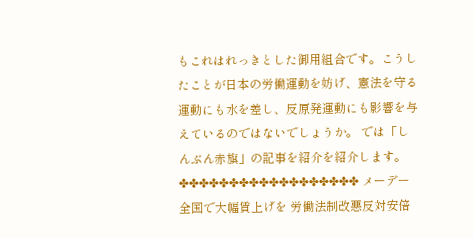もこれはれっきとした御用組合です。こうしたことが日本の労働運動を妨げ、憲法を守る運動にも水を差し、反原発運動にも影響を与えているのではないでしょうか。 では「しんぶん赤旗」の記事を紹介を紹介します。✤✤✤✤✤✤✤✤✤✤✤✤✤✤✤✤✤✤ メーデー 全国で大幅賃上げを 労働法制改悪反対安倍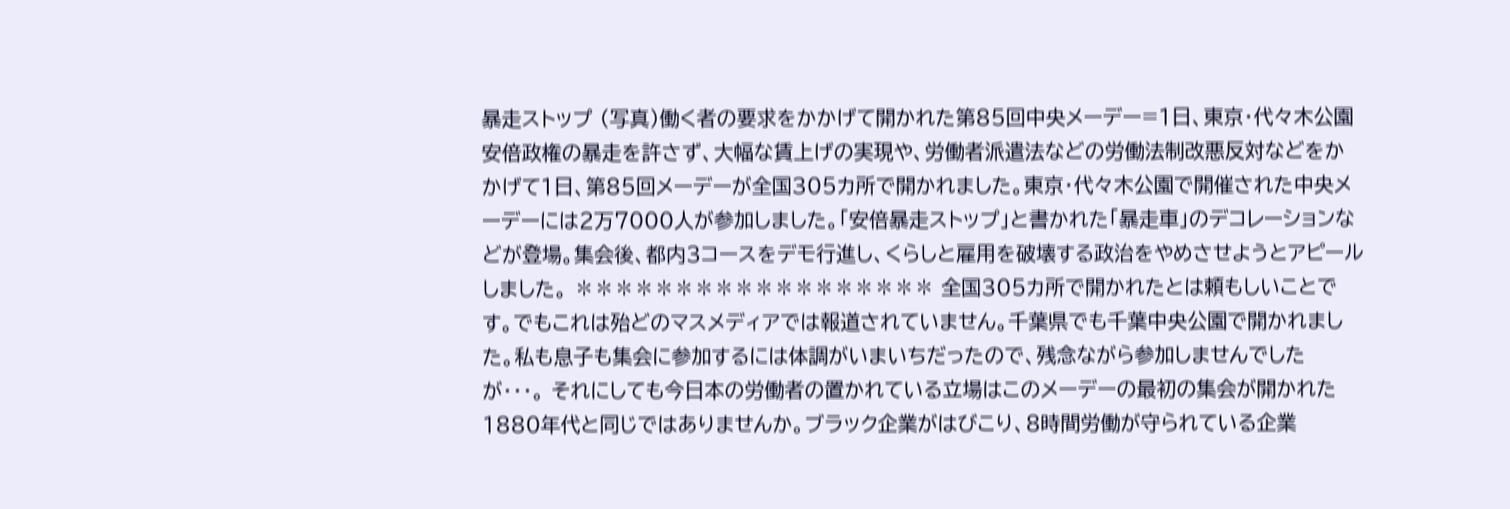暴走ストップ (写真)働く者の要求をかかげて開かれた第85回中央メーデー=1日、東京・代々木公園 安倍政権の暴走を許さず、大幅な賃上げの実現や、労働者派遣法などの労働法制改悪反対などをかかげて1日、第85回メーデーが全国305カ所で開かれました。東京・代々木公園で開催された中央メーデーには2万7000人が参加しました。「安倍暴走ストップ」と書かれた「暴走車」のデコレーションなどが登場。集会後、都内3コースをデモ行進し、くらしと雇用を破壊する政治をやめさせようとアピールしました。 ✽✽✽✽✽✽✽✽✽✽✽✽✽✽✽✽✽✽ 全国305カ所で開かれたとは頼もしいことです。でもこれは殆どのマスメディアでは報道されていません。千葉県でも千葉中央公園で開かれました。私も息子も集会に参加するには体調がいまいちだったので、残念ながら参加しませんでしたが・・・。 それにしても今日本の労働者の置かれている立場はこのメーデーの最初の集会が開かれた1880年代と同じではありませんか。ブラック企業がはびこり、8時間労働が守られている企業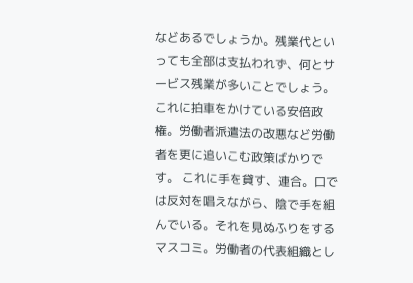などあるでしょうか。残業代といっても全部は支払われず、何とサービス残業が多いことでしょう。これに拍車をかけている安倍政権。労働者派遣法の改悪など労働者を更に追いこむ政策ばかりです。 これに手を貸す、連合。口では反対を唱えながら、陰で手を組んでいる。それを見ぬふりをするマスコミ。労働者の代表組織とし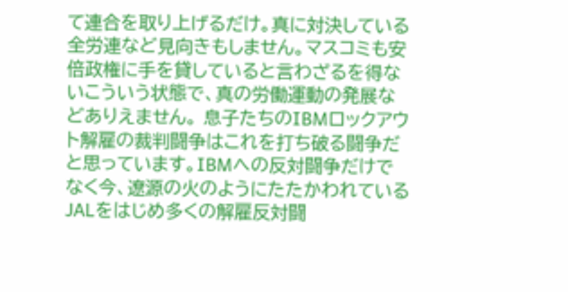て連合を取り上げるだけ。真に対決している全労連など見向きもしません。マスコミも安倍政権に手を貸していると言わざるを得ないこういう状態で、真の労働運動の発展などありえません。 息子たちのIBMロックアウト解雇の裁判闘争はこれを打ち破る闘争だと思っています。IBMへの反対闘争だけでなく今、遼源の火のようにたたかわれているJALをはじめ多くの解雇反対闘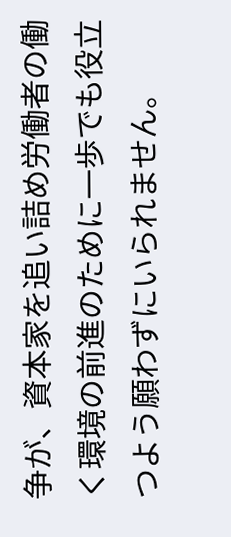争が、資本家を追い詰め労働者の働く環境の前進のために一歩でも役立つよう願わずにいられません。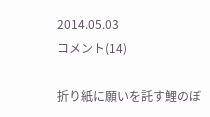2014.05.03
コメント(14)

折り紙に願いを託す鯉のぼ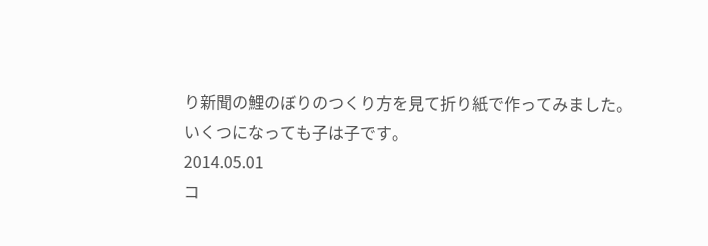り新聞の鯉のぼりのつくり方を見て折り紙で作ってみました。いくつになっても子は子です。
2014.05.01
コ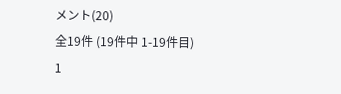メント(20)
全19件 (19件中 1-19件目)
1